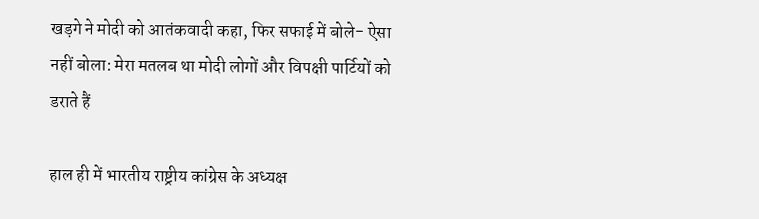खड़गे ने मोदी को आतंकवादी कहा, फिर सफाई में बोले- ऐसा नहीं बोला: मेरा मतलब था मोदी लोगों और विपक्षी पार्टियों को डराते हैं

हाल ही में भारतीय राष्ट्रीय कांग्रेस के अध्यक्ष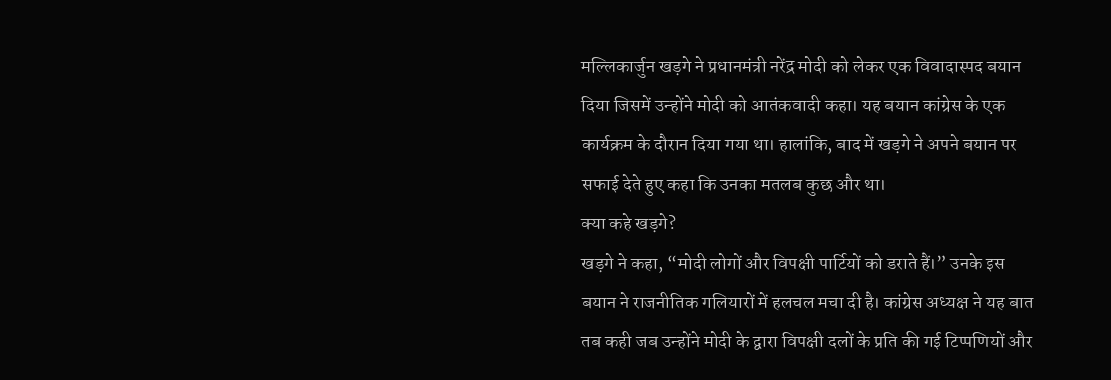मल्लिकार्जुन खड़गे ने प्रधानमंत्री नरेंद्र मोदी को लेकर एक विवादास्पद बयान दिया जिसमें उन्होंने मोदी को आतंकवादी कहा। यह बयान कांग्रेस के एक कार्यक्रम के दौरान दिया गया था। हालांकि, बाद में खड़गे ने अपने बयान पर सफाई देते हुए कहा कि उनका मतलब कुछ और था।
क्या कहे खड़गे?
खड़गे ने कहा, “मोदी लोगों और विपक्षी पार्टियों को डराते हैं।” उनके इस बयान ने राजनीतिक गलियारों में हलचल मचा दी है। कांग्रेस अध्यक्ष ने यह बात तब कही जब उन्होंने मोदी के द्वारा विपक्षी दलों के प्रति की गई टिप्पणियों और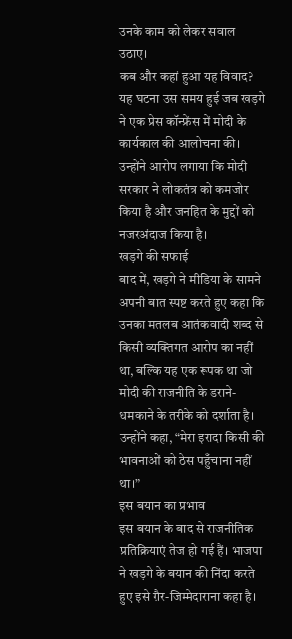उनके काम को लेकर सवाल उठाए।
कब और कहां हुआ यह विवाद?
यह घटना उस समय हुई जब खड़गे ने एक प्रेस कॉन्फ्रेंस में मोदी के कार्यकाल की आलोचना की। उन्होंने आरोप लगाया कि मोदी सरकार ने लोकतंत्र को कमजोर किया है और जनहित के मुद्दों को नजरअंदाज किया है।
खड़गे की सफाई
बाद में, खड़गे ने मीडिया के सामने अपनी बात स्पष्ट करते हुए कहा कि उनका मतलब आतंकवादी शब्द से किसी व्यक्तिगत आरोप का नहीं था, बल्कि यह एक रूपक था जो मोदी की राजनीति के डराने-धमकाने के तरीके को दर्शाता है। उन्होंने कहा, “मेरा इरादा किसी की भावनाओं को ठेस पहुँचाना नहीं था।”
इस बयान का प्रभाव
इस बयान के बाद से राजनीतिक प्रतिक्रियाएं तेज हो गई हैं। भाजपा ने खड़गे के बयान की निंदा करते हुए इसे ग़ैर-जिम्मेदाराना कहा है।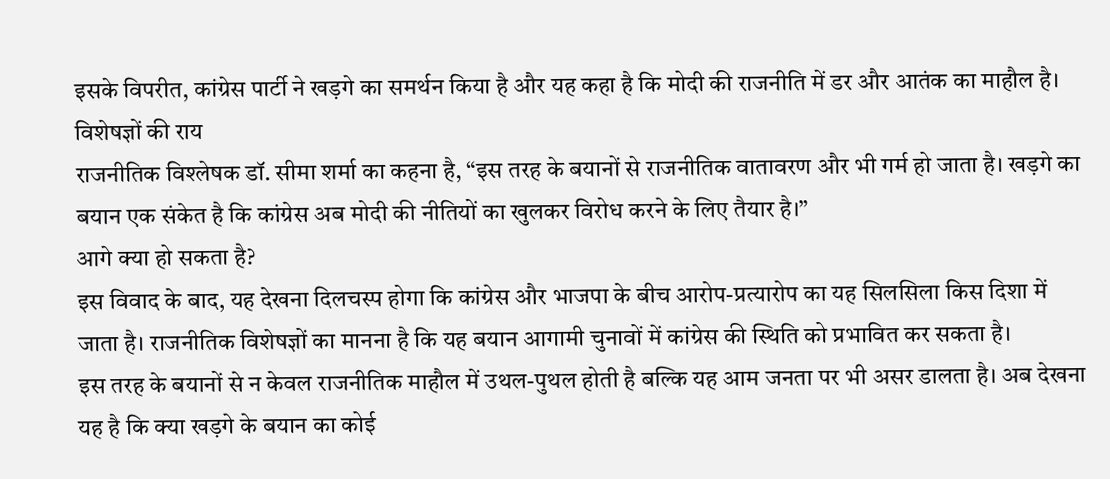इसके विपरीत, कांग्रेस पार्टी ने खड़गे का समर्थन किया है और यह कहा है कि मोदी की राजनीति में डर और आतंक का माहौल है।
विशेषज्ञों की राय
राजनीतिक विश्लेषक डॉ. सीमा शर्मा का कहना है, “इस तरह के बयानों से राजनीतिक वातावरण और भी गर्म हो जाता है। खड़गे का बयान एक संकेत है कि कांग्रेस अब मोदी की नीतियों का खुलकर विरोध करने के लिए तैयार है।”
आगे क्या हो सकता है?
इस विवाद के बाद, यह देखना दिलचस्प होगा कि कांग्रेस और भाजपा के बीच आरोप-प्रत्यारोप का यह सिलसिला किस दिशा में जाता है। राजनीतिक विशेषज्ञों का मानना है कि यह बयान आगामी चुनावों में कांग्रेस की स्थिति को प्रभावित कर सकता है।
इस तरह के बयानों से न केवल राजनीतिक माहौल में उथल-पुथल होती है बल्कि यह आम जनता पर भी असर डालता है। अब देखना यह है कि क्या खड़गे के बयान का कोई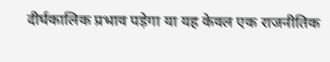दीर्घकालिक प्रभाव पड़ेगा या यह केवल एक राजनीतिक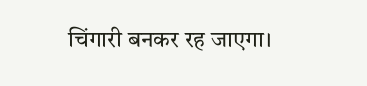चिंगारी बनकर रह जाएगा।